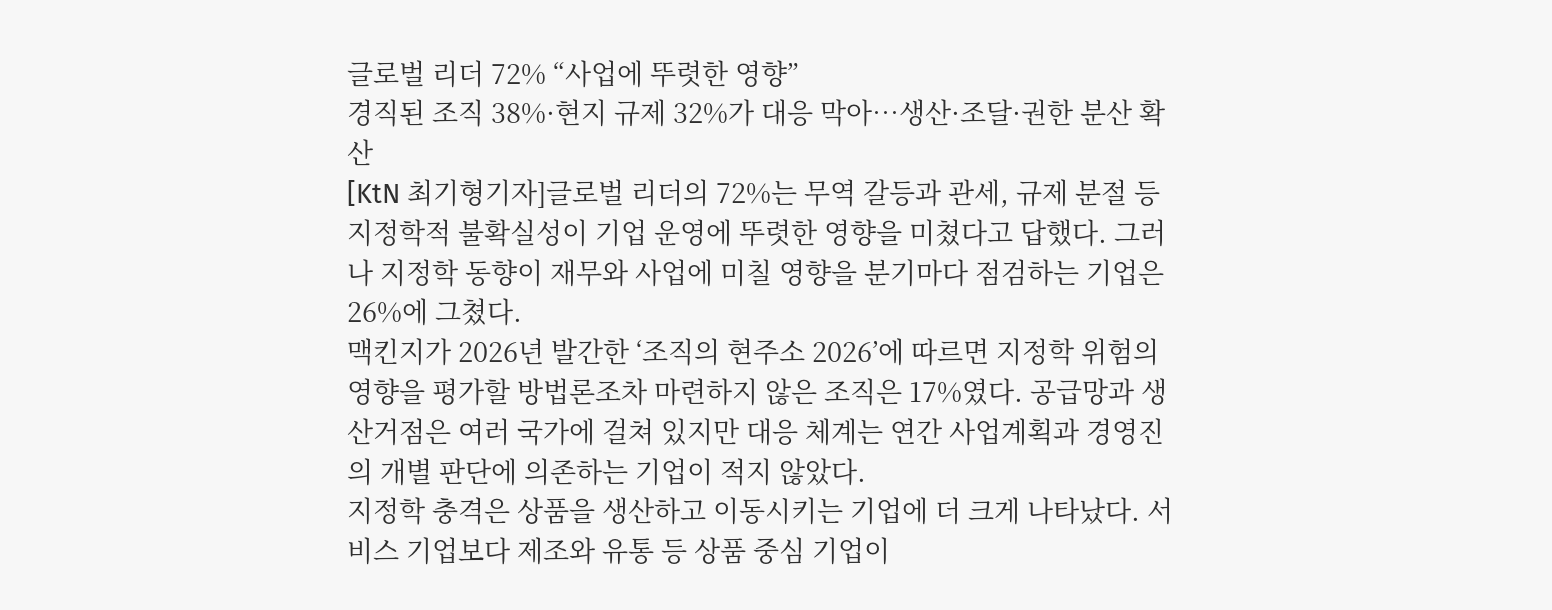글로벌 리더 72% “사업에 뚜렷한 영향”
경직된 조직 38%·현지 규제 32%가 대응 막아…생산·조달·권한 분산 확산
[KtN 최기형기자]글로벌 리더의 72%는 무역 갈등과 관세, 규제 분절 등 지정학적 불확실성이 기업 운영에 뚜렷한 영향을 미쳤다고 답했다. 그러나 지정학 동향이 재무와 사업에 미칠 영향을 분기마다 점검하는 기업은 26%에 그쳤다.
맥킨지가 2026년 발간한 ‘조직의 현주소 2026’에 따르면 지정학 위험의 영향을 평가할 방법론조차 마련하지 않은 조직은 17%였다. 공급망과 생산거점은 여러 국가에 걸쳐 있지만 대응 체계는 연간 사업계획과 경영진의 개별 판단에 의존하는 기업이 적지 않았다.
지정학 충격은 상품을 생산하고 이동시키는 기업에 더 크게 나타났다. 서비스 기업보다 제조와 유통 등 상품 중심 기업이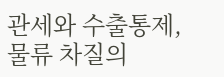관세와 수출통제, 물류 차질의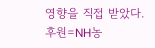영향을 직접 받았다.
후원=NH농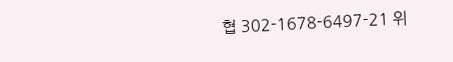협 302-1678-6497-21 위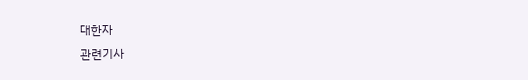대한자
관련기사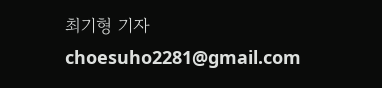최기형 기자
choesuho2281@gmail.com